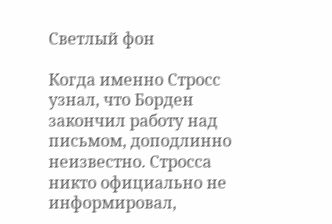Светлый фон

Когда именно Стросс узнал, что Борден закончил работу над письмом, доподлинно неизвестно. Стросса никто официально не информировал,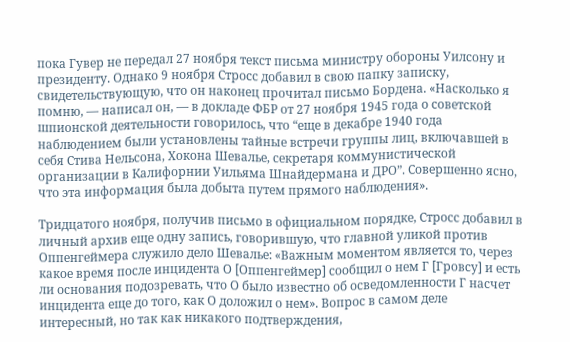пока Гувер не передал 27 ноября текст письма министру обороны Уилсону и президенту. Однако 9 ноября Стросс добавил в свою папку записку, свидетельствующую, что он наконец прочитал письмо Бордена. «Насколько я помню, — написал он, — в докладе ФБР от 27 ноября 1945 года о советской шпионской деятельности говорилось, что “еще в декабре 1940 года наблюдением были установлены тайные встречи группы лиц, включавшей в себя Стива Нельсона, Хокона Шевалье, секретаря коммунистической организации в Калифорнии Уильяма Шнайдермана и ДРО”. Совершенно ясно, что эта информация была добыта путем прямого наблюдения».

Тридцатого ноября, получив письмо в официальном порядке, Стросс добавил в личный архив еще одну запись, говорившую, что главной уликой против Оппенгеймера служило дело Шевалье: «Важным моментом является то, через какое время после инцидента О [Оппенгеймер] сообщил о нем Г [Гровсу] и есть ли основания подозревать, что О было известно об осведомленности Г насчет инцидента еще до того, как О доложил о нем». Вопрос в самом деле интересный, но так как никакого подтверждения,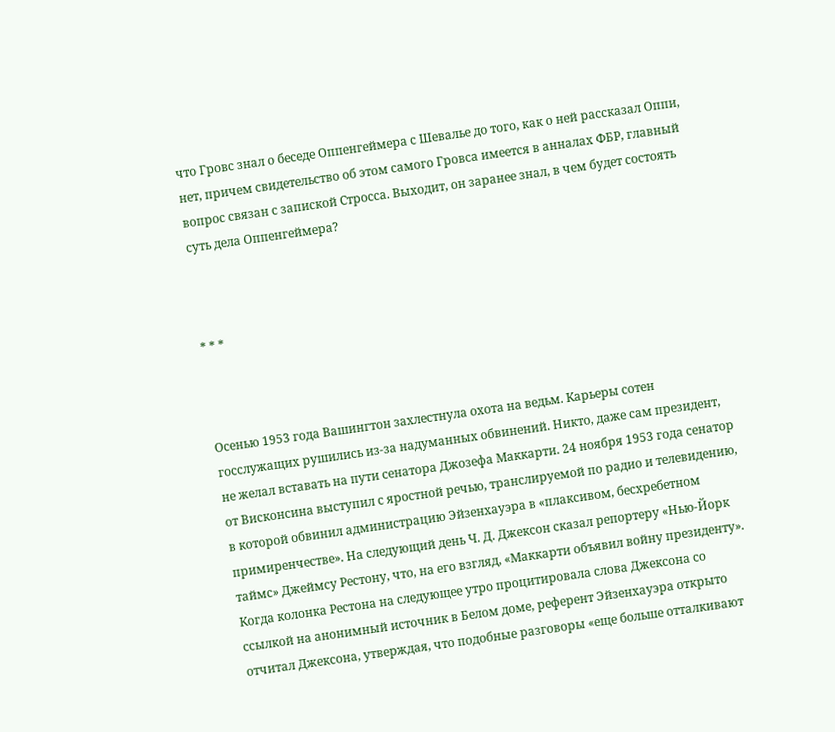что Гровс знал о беседе Оппенгеймера с Шевалье до того, как о ней рассказал Оппи, нет, причем свидетельство об этом самого Гровса имеется в анналах ФБР, главный вопрос связан с запиской Стросса. Выходит, он заранее знал, в чем будет состоять суть дела Оппенгеймера?



* * *



Осенью 1953 года Вашингтон захлестнула охота на ведьм. Карьеры сотен госслужащих рушились из-за надуманных обвинений. Никто, даже сам президент, не желал вставать на пути сенатора Джозефа Маккарти. 24 ноября 1953 года сенатор от Висконсина выступил с яростной речью, транслируемой по радио и телевидению, в которой обвинил администрацию Эйзенхауэра в «плаксивом, бесхребетном примиренчестве». На следующий день Ч. Д. Джексон сказал репортеру «Нью-Йорк таймс» Джеймсу Рестону, что, на его взгляд, «Маккарти объявил войну президенту». Когда колонка Рестона на следующее утро процитировала слова Джексона со ссылкой на анонимный источник в Белом доме, референт Эйзенхауэра открыто отчитал Джексона, утверждая, что подобные разговоры «еще больше отталкивают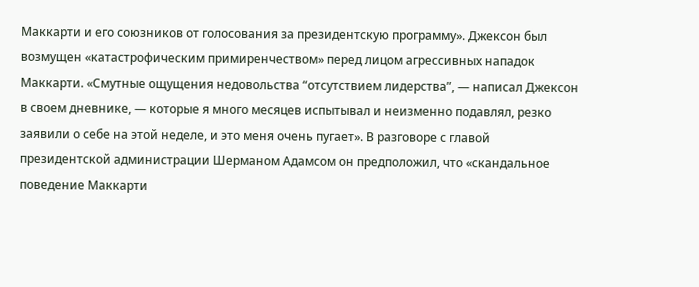Маккарти и его союзников от голосования за президентскую программу». Джексон был возмущен «катастрофическим примиренчеством» перед лицом агрессивных нападок Маккарти. «Смутные ощущения недовольства “отсутствием лидерства”, — написал Джексон в своем дневнике, — которые я много месяцев испытывал и неизменно подавлял, резко заявили о себе на этой неделе, и это меня очень пугает». В разговоре с главой президентской администрации Шерманом Адамсом он предположил, что «скандальное поведение Маккарти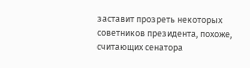заставит прозреть некоторых советников президента, похоже, считающих сенатора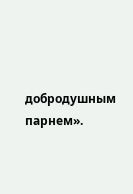добродушным парнем».